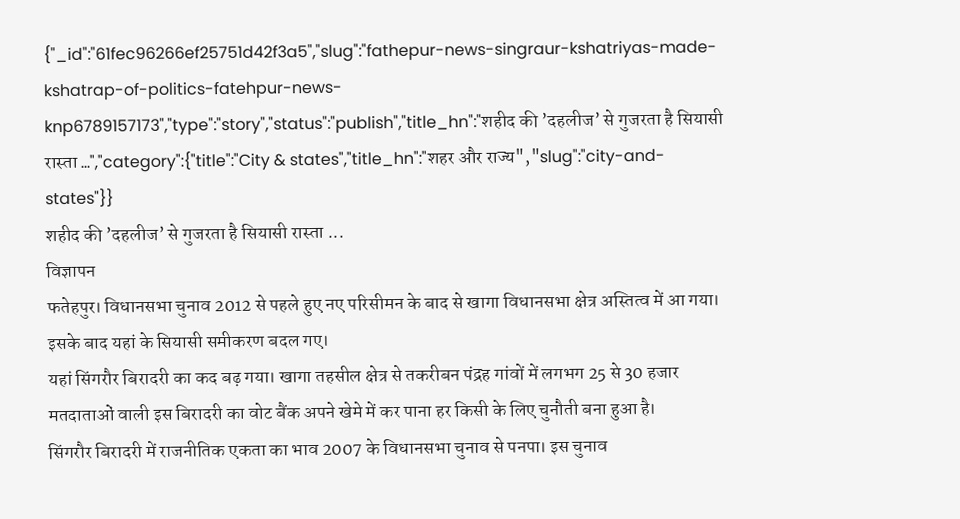{"_id":"61fec96266ef25751d42f3a5","slug":"fathepur-news-singraur-kshatriyas-made-kshatrap-of-politics-fatehpur-news-knp6789157173","type":"story","status":"publish","title_hn":"शहीद की ’दहलीज’ से गुजरता है सियासी रास्ता ...","category":{"title":"City & states","title_hn":"शहर और राज्य","slug":"city-and-states"}}
शहीद की ’दहलीज’ से गुजरता है सियासी रास्ता ...
विज्ञापन
फतेहपुर। विधानसभा चुनाव 2012 से पहले हुए नए परिसीमन के बाद से खागा विधानसभा क्षेत्र अस्तित्व में आ गया। इसके बाद यहां के सियासी समीकरण बदल गए।
यहां सिंगरौर बिरादरी का कद बढ़ गया। खागा तहसील क्षेत्र से तकरीबन पंद्रह गांवों में लगभग 25 से 30 हजार मतदाताओं वाली इस बिरादरी का वोट बैंक अपने खेमे में कर पाना हर किसी के लिए चुनौती बना हुआ है।
सिंगरौर बिरादरी में राजनीतिक एकता का भाव 2007 के विधानसभा चुनाव से पनपा। इस चुनाव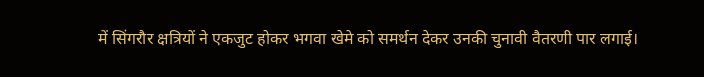में सिंगरौर क्षत्रियों ने एकजुट होकर भगवा खेमे को समर्थन देकर उनकी चुनावी वैतरणी पार लगाई।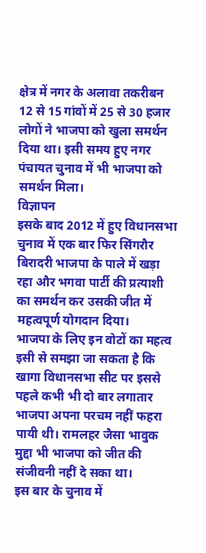क्षेत्र में नगर के अलावा तकरीबन 12 से 15 गांवों में 25 से 30 हजार लोगों ने भाजपा को खुला समर्थन दिया था। इसी समय हुए नगर पंचायत चुनाव में भी भाजपा को समर्थन मिला।
विज्ञापन
इसके बाद 2012 में हुए विधानसभा चुनाव में एक बार फिर सिंगरौर बिरादरी भाजपा के पाले में खड़ा रहा और भगवा पार्टी की प्रत्याशी का समर्थन कर उसकी जीत में महत्वपूर्ण योगदान दिया।
भाजपा के लिए इन वोटों का महत्व इसी से समझा जा सकता है कि खागा विधानसभा सीट पर इससे पहले कभी भी दो बार लगातार भाजपा अपना परचम नहीं फहरा पायी थी। रामलहर जैसा भावुक मुद्दा भी भाजपा को जीत की संजीवनी नहीं दे सका था।
इस बार के चुनाव में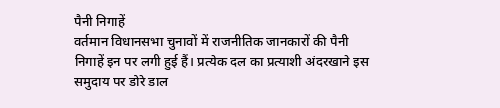पैनी निगाहें
वर्तमान विधानसभा चुनावों में राजनीतिक जानकारों की पैनी निगाहें इन पर लगी हुई हैं। प्रत्येक दल का प्रत्याशी अंदरखाने इस समुदाय पर डोरे डाल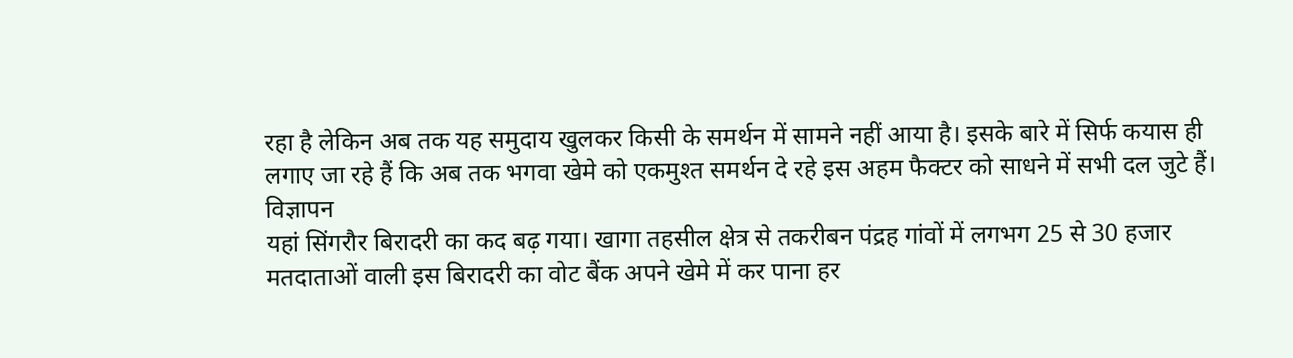रहा है लेकिन अब तक यह समुदाय खुलकर किसी के समर्थन में सामने नहीं आया है। इसके बारे में सिर्फ कयास ही लगाए जा रहे हैं कि अब तक भगवा खेमे को एकमुश्त समर्थन दे रहे इस अहम फैक्टर को साधने में सभी दल जुटे हैं।
विज्ञापन
यहां सिंगरौर बिरादरी का कद बढ़ गया। खागा तहसील क्षेत्र से तकरीबन पंद्रह गांवों में लगभग 25 से 30 हजार मतदाताओं वाली इस बिरादरी का वोट बैंक अपने खेमे में कर पाना हर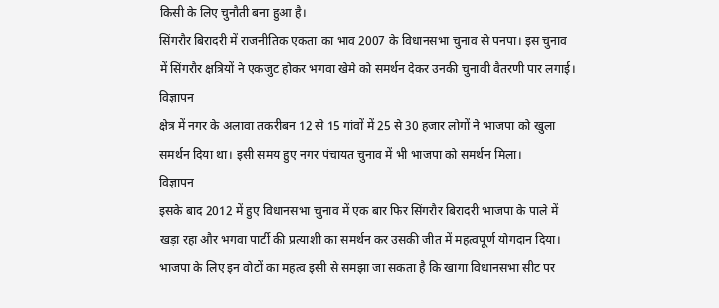किसी के लिए चुनौती बना हुआ है।
सिंगरौर बिरादरी में राजनीतिक एकता का भाव 2007 के विधानसभा चुनाव से पनपा। इस चुनाव में सिंगरौर क्षत्रियों ने एकजुट होकर भगवा खेमे को समर्थन देकर उनकी चुनावी वैतरणी पार लगाई।
विज्ञापन
क्षेत्र में नगर के अलावा तकरीबन 12 से 15 गांवों में 25 से 30 हजार लोगों ने भाजपा को खुला समर्थन दिया था। इसी समय हुए नगर पंचायत चुनाव में भी भाजपा को समर्थन मिला।
विज्ञापन
इसके बाद 2012 में हुए विधानसभा चुनाव में एक बार फिर सिंगरौर बिरादरी भाजपा के पाले में खड़ा रहा और भगवा पार्टी की प्रत्याशी का समर्थन कर उसकी जीत में महत्वपूर्ण योगदान दिया।
भाजपा के लिए इन वोटों का महत्व इसी से समझा जा सकता है कि खागा विधानसभा सीट पर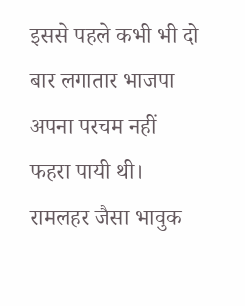इससे पहले कभी भी दो बार लगातार भाजपा अपना परचम नहीं फहरा पायी थी। रामलहर जैसा भावुक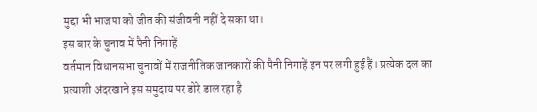मुद्दा भी भाजपा को जीत की संजीवनी नहीं दे सका था।
इस बार के चुनाव में पैनी निगाहें
वर्तमान विधानसभा चुनावों में राजनीतिक जानकारों की पैनी निगाहें इन पर लगी हुई हैं। प्रत्येक दल का प्रत्याशी अंदरखाने इस समुदाय पर डोरे डाल रहा है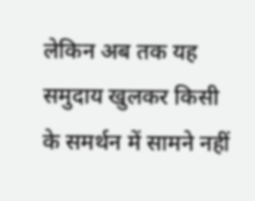लेकिन अब तक यह समुदाय खुलकर किसी के समर्थन में सामने नहीं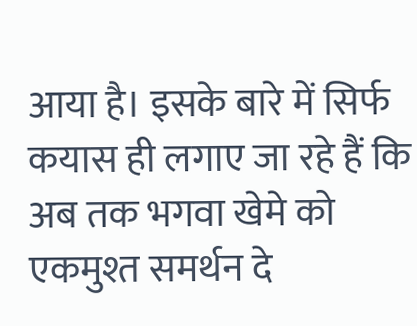आया है। इसके बारे में सिर्फ कयास ही लगाए जा रहे हैं कि अब तक भगवा खेमे को एकमुश्त समर्थन दे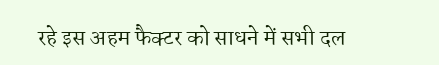रहे इस अहम फैक्टर को साधने में सभी दल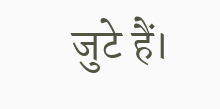जुटे हैं।